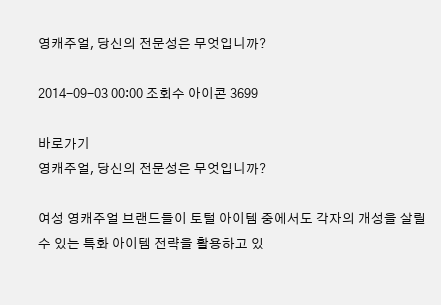영캐주얼, 당신의 전문성은 무엇입니까?

2014-09-03 00:00 조회수 아이콘 3699

바로가기
영캐주얼, 당신의 전문성은 무엇입니까?

여성 영캐주얼 브랜드들이 토털 아이템 중에서도 각자의 개성을 살릴 수 있는 특화 아이템 전략을 활용하고 있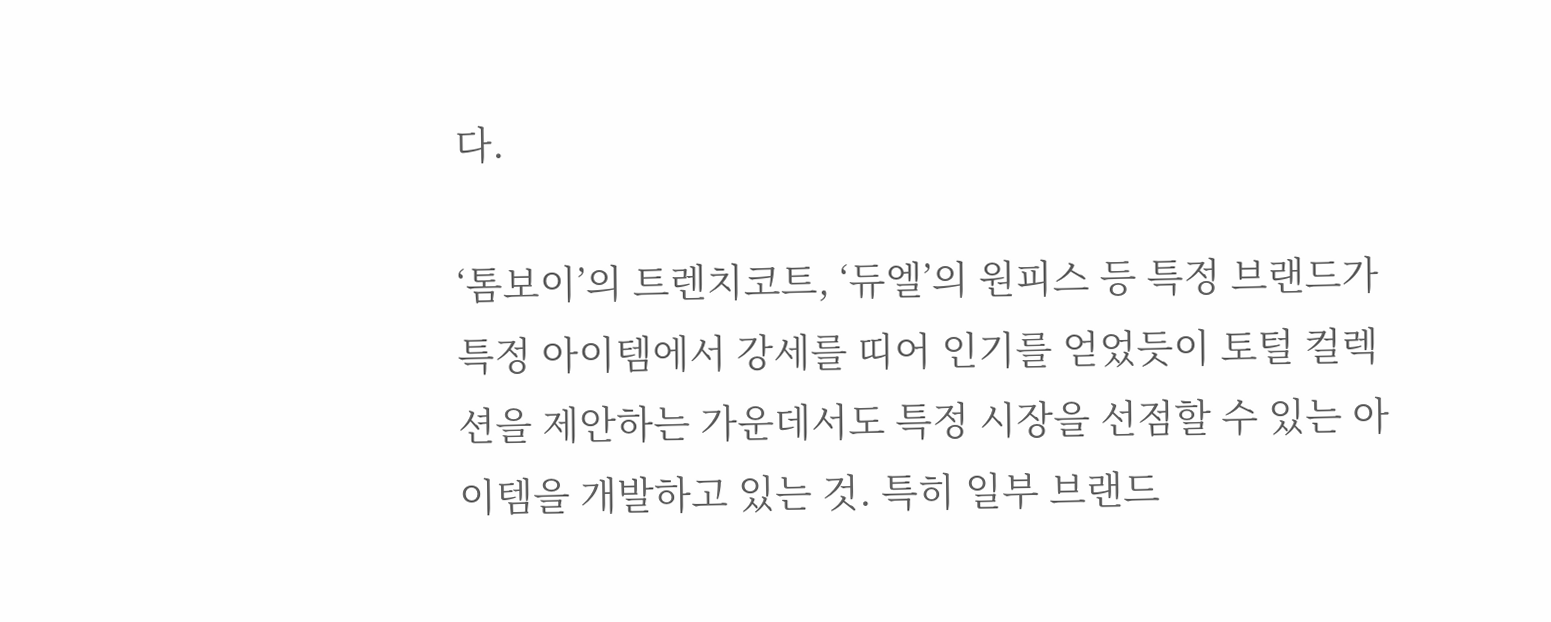다.

‘톰보이’의 트렌치코트, ‘듀엘’의 원피스 등 특정 브랜드가 특정 아이템에서 강세를 띠어 인기를 얻었듯이 토털 컬렉션을 제안하는 가운데서도 특정 시장을 선점할 수 있는 아이템을 개발하고 있는 것. 특히 일부 브랜드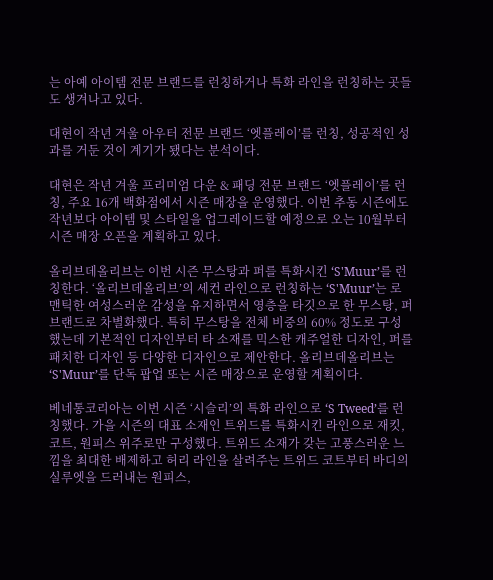는 아예 아이템 전문 브랜드를 런칭하거나 특화 라인을 런칭하는 곳들도 생겨나고 있다.

대현이 작년 겨울 아우터 전문 브랜드 ‘엣플레이’를 런칭, 성공적인 성과를 거둔 것이 계기가 됐다는 분석이다.

대현은 작년 겨울 프리미엄 다운 & 패딩 전문 브랜드 ‘엣플레이’를 런칭, 주요 16개 백화점에서 시즌 매장을 운영했다. 이번 추동 시즌에도 작년보다 아이템 및 스타일을 업그레이드할 예정으로 오는 10월부터 시즌 매장 오픈을 계획하고 있다.

올리브데올리브는 이번 시즌 무스탕과 퍼를 특화시킨 ‘S'Muur’를 런칭한다. ‘올리브데올리브’의 세컨 라인으로 런칭하는 ‘S'Muur’는 로맨틱한 여성스러운 감성을 유지하면서 영층을 타깃으로 한 무스탕, 퍼 브랜드로 차별화했다. 특히 무스탕을 전체 비중의 60% 정도로 구성했는데 기본적인 디자인부터 타 소재를 믹스한 캐주얼한 디자인, 퍼를 패치한 디자인 등 다양한 디자인으로 제안한다. 올리브데올리브는 ‘S'Muur’를 단독 팝업 또는 시즌 매장으로 운영할 계획이다.

베네통코리아는 이번 시즌 ‘시슬리’의 특화 라인으로 ‘S Tweed’를 런칭했다. 가을 시즌의 대표 소재인 트위드를 특화시킨 라인으로 재킷, 코트, 원피스 위주로만 구성했다. 트위드 소재가 갖는 고풍스러운 느낌을 최대한 배제하고 허리 라인을 살려주는 트위드 코트부터 바디의 실루엣을 드러내는 원피스,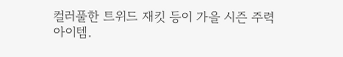컬러풀한 트위드 재킷 등이 가을 시즌 주력 아이템.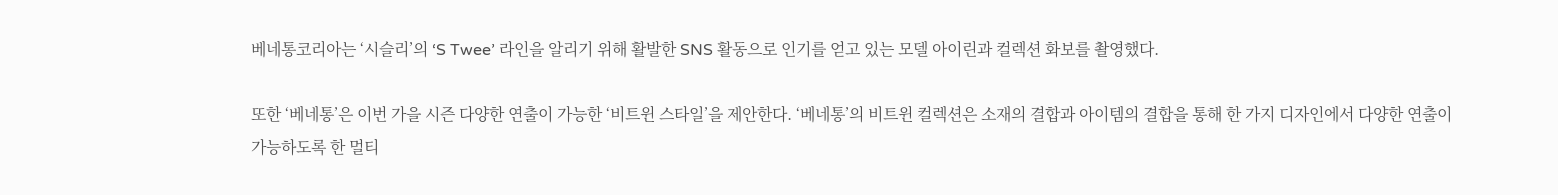베네통코리아는 ‘시슬리’의 ‘S Twee’ 라인을 알리기 위해 활발한 SNS 활동으로 인기를 얻고 있는 모델 아이린과 컬렉션 화보를 촬영했다.

또한 ‘베네통’은 이번 가을 시즌 다양한 연출이 가능한 ‘비트윈 스타일’을 제안한다. ‘베네통’의 비트윈 컬렉션은 소재의 결합과 아이템의 결합을 통해 한 가지 디자인에서 다양한 연출이 가능하도록 한 멀티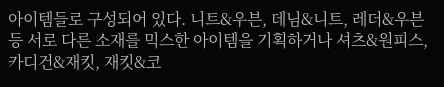아이템들로 구성되어 있다. 니트&우븐, 데님&니트, 레더&우븐 등 서로 다른 소재를 믹스한 아이템을 기획하거나 셔츠&원피스, 카디건&재킷, 재킷&코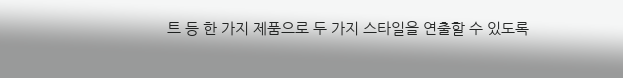트 등 한 가지 제품으로 두 가지 스타일을 연출할 수 있도록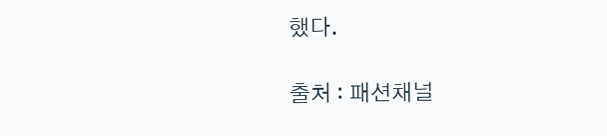했다.

출처 : 패션채널